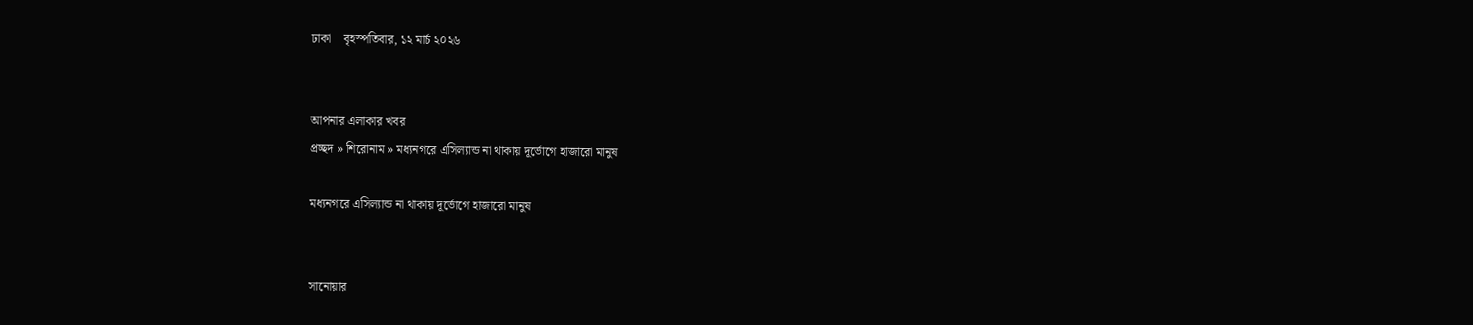ঢাকা    বৃহস্পতিবার, ১২ মার্চ ২০২৬


আপনার এলাকার খবর
প্রচ্ছদ » শিরোনাম » মধ্যনগরে এসিল্যান্ড না থাকায় দূর্ভোগে হাজারো মানুষ

মধ্যনগরে এসিল্যান্ড না থাকায় দূর্ভোগে হাজারো মানুষ


সানোয়ার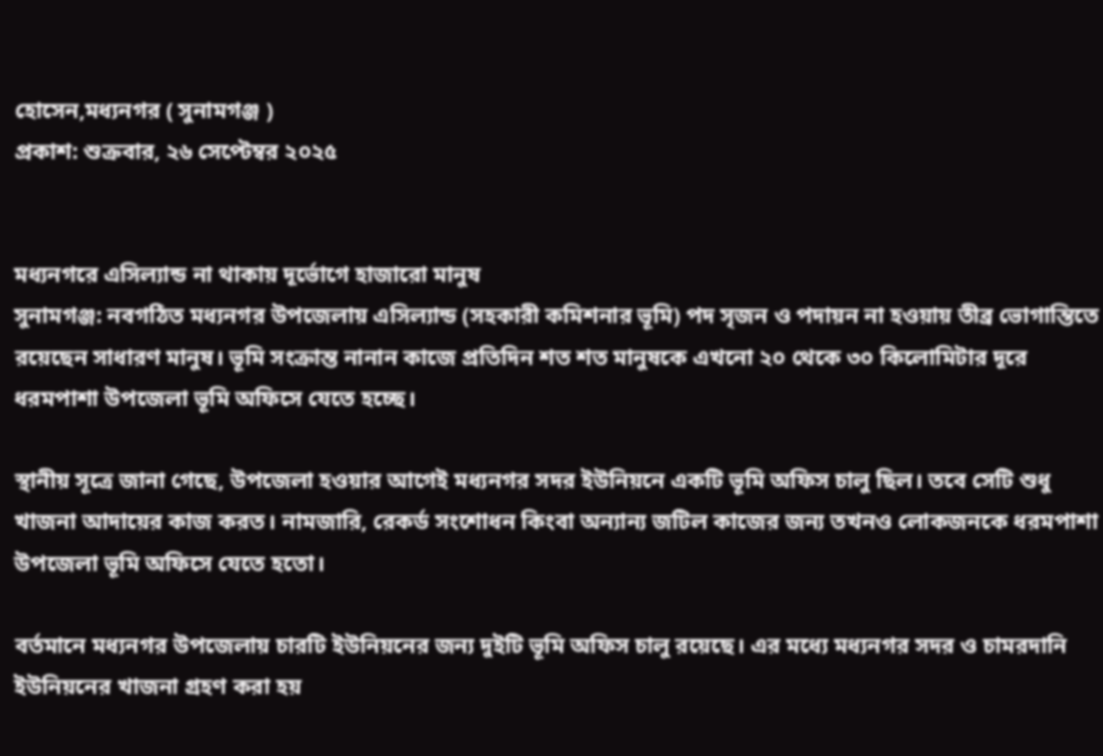হোসেন,মধ্যনগর ( সুনামগঞ্জ )
প্রকাশ: শুক্রবার, ২৬ সেপ্টেম্বর ২০২৫


মধ্যনগরে এসিল্যান্ড না থাকায় দূর্ভোগে হাজারো মানুষ
সুনামগঞ্জ: নবগঠিত মধ্যনগর উপজেলায় এসিল্যান্ড (সহকারী কমিশনার ভূমি) পদ সৃজন ও পদায়ন না হওয়ায় তীব্র ভোগান্তিতে রয়েছেন সাধারণ মানুষ। ভূমি সংক্রান্ত নানান কাজে প্রতিদিন শত শত মানুষকে এখনো ২০ থেকে ৩০ কিলোমিটার দূরে ধরমপাশা উপজেলা ভূমি অফিসে যেতে হচ্ছে।

স্থানীয় সূত্রে জানা গেছে, উপজেলা হওয়ার আগেই মধ্যনগর সদর ইউনিয়নে একটি ভূমি অফিস চালু ছিল। তবে সেটি শুধু খাজনা আদায়ের কাজ করত। নামজারি, রেকর্ড সংশোধন কিংবা অন্যান্য জটিল কাজের জন্য তখনও লোকজনকে ধরমপাশা উপজেলা ভূমি অফিসে যেতে হতো।

বর্তমানে মধ্যনগর উপজেলায় চারটি ইউনিয়নের জন্য দুইটি ভূমি অফিস চালু রয়েছে। এর মধ্যে মধ্যনগর সদর ও চামরদানি ইউনিয়নের খাজনা গ্রহণ করা হয়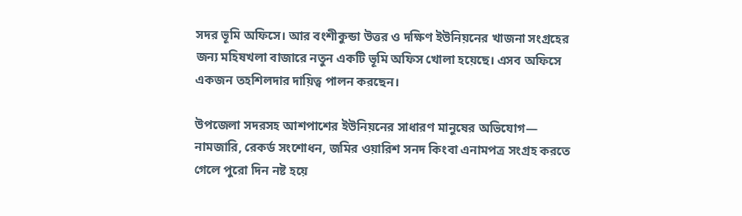সদর ভূমি অফিসে। আর বংশীকুন্ডা উত্তর ও দক্ষিণ ইউনিয়নের খাজনা সংগ্রহের জন্য মহিষখলা বাজারে নতুন একটি ভূমি অফিস খোলা হয়েছে। এসব অফিসে একজন তহশিলদার দায়িত্ব পালন করছেন।

উপজেলা সদরসহ আশপাশের ইউনিয়নের সাধারণ মানুষের অভিযোগ— নামজারি, রেকর্ড সংশোধন, জমির ওয়ারিশ সনদ কিংবা এনামপত্র সংগ্রহ করতে গেলে পুরো দিন নষ্ট হয়ে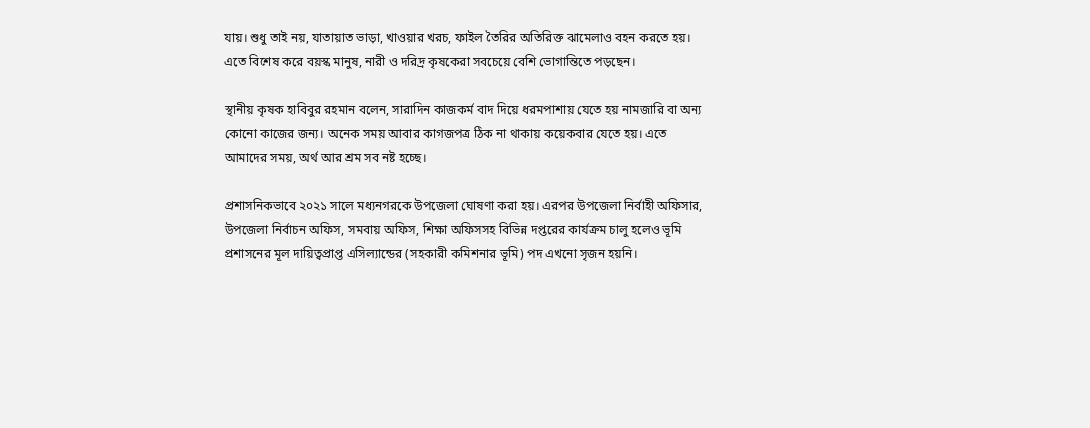যায়। শুধু তাই নয়, যাতায়াত ভাড়া, খাওয়ার খরচ, ফাইল তৈরির অতিরিক্ত ঝামেলাও বহন করতে হয়। এতে বিশেষ করে বয়স্ক মানুষ, নারী ও দরিদ্র কৃষকেরা সবচেয়ে বেশি ভোগান্তিতে পড়ছেন।

স্থানীয় কৃষক হাবিবুর রহমান বলেন, সারাদিন কাজকর্ম বাদ দিয়ে ধরমপাশায় যেতে হয় নামজারি বা অন্য কোনো কাজের জন্য। অনেক সময় আবার কাগজপত্র ঠিক না থাকায় কয়েকবার যেতে হয়। এতে আমাদের সময়, অর্থ আর শ্রম সব নষ্ট হচ্ছে।

প্রশাসনিকভাবে ২০২১ সালে মধ্যনগরকে উপজেলা ঘোষণা করা হয়। এরপর উপজেলা নির্বাহী অফিসার, উপজেলা নির্বাচন অফিস, সমবায় অফিস, শিক্ষা অফিসসহ বিভিন্ন দপ্তরের কার্যক্রম চালু হলেও ভূমি প্রশাসনের মূল দায়িত্বপ্রাপ্ত এসিল্যান্ডের (সহকারী কমিশনার ভূমি) পদ এখনো সৃজন হয়নি।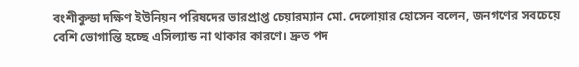বংশীকুন্ডা দক্ষিণ ইউনিয়ন পরিষদের ভারপ্রাপ্ত চেয়ারম্যান মো. দেলোয়ার হোসেন বলেন, জনগণের সবচেয়ে বেশি ভোগান্তি হচ্ছে এসিল্যান্ড না থাকার কারণে। দ্রুত পদ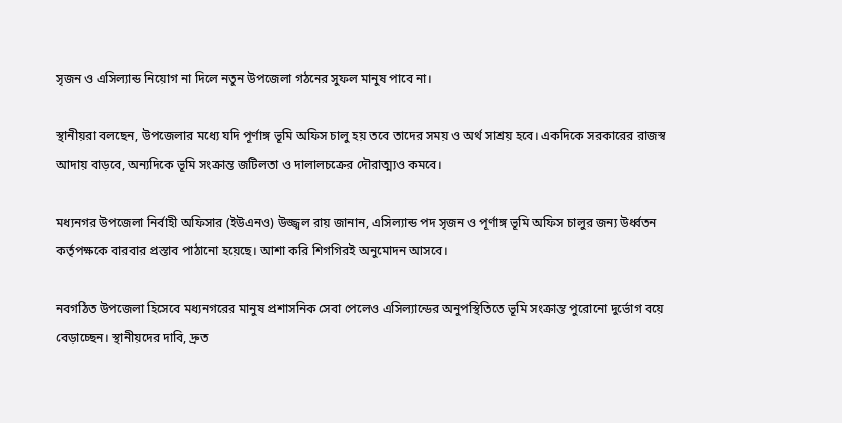সৃজন ও এসিল্যান্ড নিয়োগ না দিলে নতুন উপজেলা গঠনের সুফল মানুষ পাবে না।

স্থানীয়রা বলছেন, উপজেলার মধ্যে যদি পূর্ণাঙ্গ ভূমি অফিস চালু হয় তবে তাদের সময় ও অর্থ সাশ্রয় হবে। একদিকে সরকারের রাজস্ব আদায় বাড়বে, অন্যদিকে ভূমি সংক্রান্ত জটিলতা ও দালালচক্রের দৌরাত্ম্যও কমবে।

মধ্যনগর উপজেলা নির্বাহী অফিসার (ইউএনও) উজ্জ্বল রায় জানান, এসিল্যান্ড পদ সৃজন ও পূর্ণাঙ্গ ভূমি অফিস চালুর জন্য উর্ধ্বতন কর্তৃপক্ষকে বারবার প্রস্তাব পাঠানো হয়েছে। আশা করি শিগগিরই অনুমোদন আসবে।

নবগঠিত উপজেলা হিসেবে মধ্যনগরের মানুষ প্রশাসনিক সেবা পেলেও এসিল্যান্ডের অনুপস্থিতিতে ভূমি সংক্রান্ত পুরোনো দুর্ভোগ বয়ে বেড়াচ্ছেন। স্থানীয়দের দাবি, দ্রুত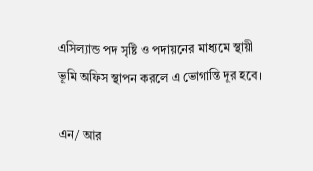এসিল্যান্ড পদ সৃষ্টি ও পদায়নের মাধ্যমে স্থায়ী ভূমি অফিস স্থাপন করলে এ ভোগান্তি দূর হবে।

এন/ আর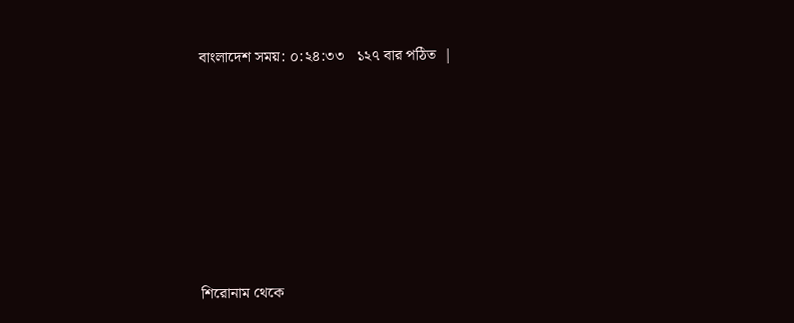বাংলাদেশ সময়: ০:২৪:৩৩   ১২৭ বার পঠিত  |







শিরোনাম থেকে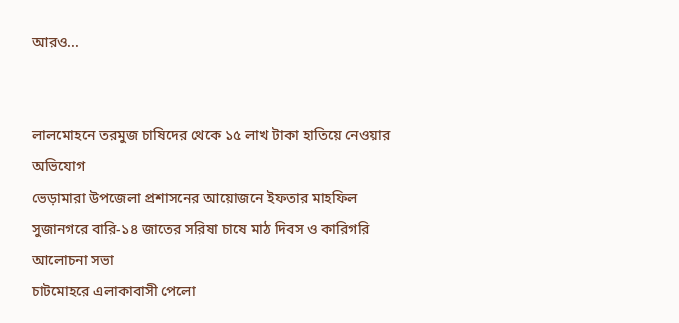আরও...


লালমোহনে তরমুজ চাষিদের থেকে ১৫ লাখ টাকা হাতিয়ে নেওয়ার অভিযোগ
ভেড়ামারা উপজেলা প্রশাসনের আয়োজনে ইফতার মাহফিল
সুজানগরে বারি-১৪ জাতের সরিষা চাষে মাঠ দিবস ও কারিগরি আলোচনা সভা
চাটমোহরে এলাকাবাসী পেলো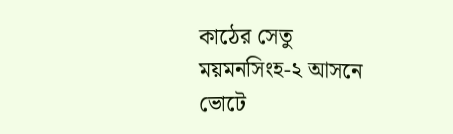কাঠের সেতু
ময়মনসিংহ-২ আসনে ভোটে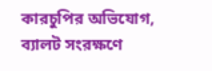কারচুপির অভিযোগ, ব্যালট সংরক্ষণে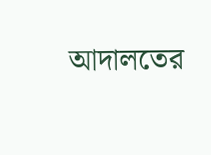আদালতের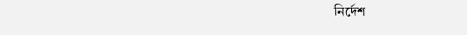নির্দেশ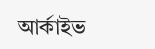আর্কাইভ